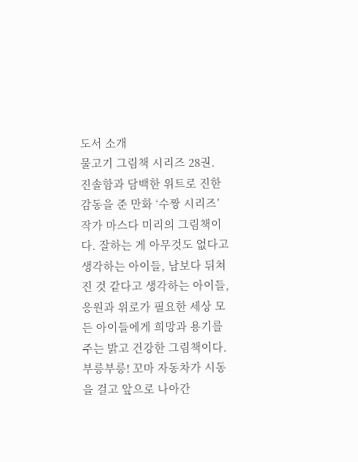도서 소개
물고기 그림책 시리즈 28권. 진솔함과 담백한 위트로 진한 감동을 준 만화 ‘수짱 시리즈’ 작가 마스다 미리의 그림책이다. 잘하는 게 아무것도 없다고 생각하는 아이들, 남보다 뒤쳐진 것 같다고 생각하는 아이들, 응원과 위로가 필요한 세상 모든 아이들에게 희망과 용기를 주는 밝고 건강한 그림책이다.
부릉부릉! 꼬마 자동차가 시동을 걸고 앞으로 나아간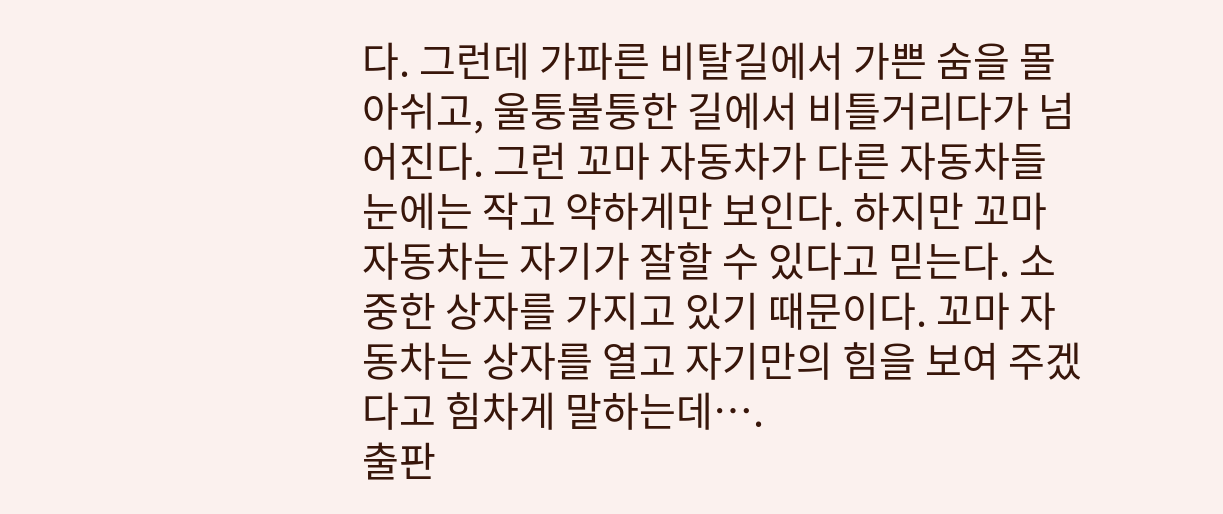다. 그런데 가파른 비탈길에서 가쁜 숨을 몰아쉬고, 울퉁불퉁한 길에서 비틀거리다가 넘어진다. 그런 꼬마 자동차가 다른 자동차들 눈에는 작고 약하게만 보인다. 하지만 꼬마 자동차는 자기가 잘할 수 있다고 믿는다. 소중한 상자를 가지고 있기 때문이다. 꼬마 자동차는 상자를 열고 자기만의 힘을 보여 주겠다고 힘차게 말하는데….
출판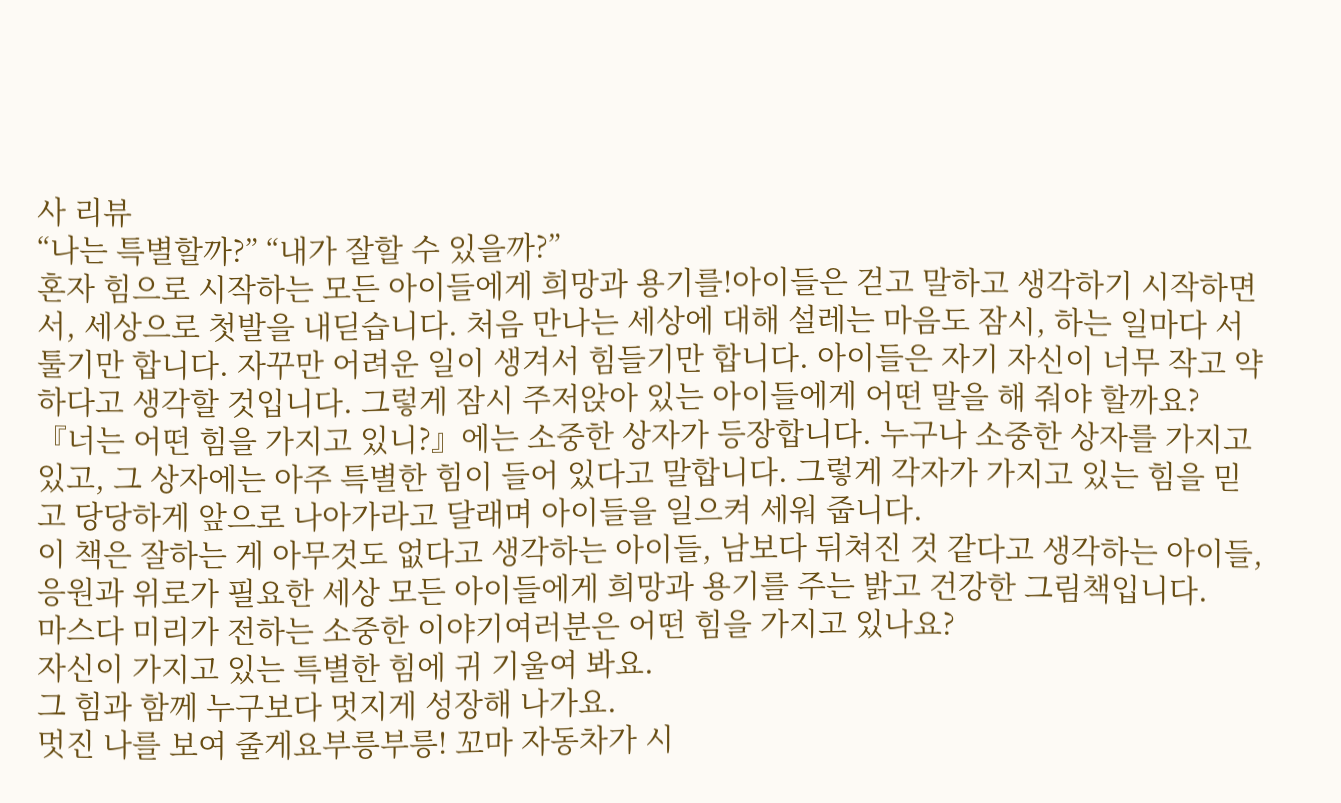사 리뷰
“나는 특별할까?” “내가 잘할 수 있을까?”
혼자 힘으로 시작하는 모든 아이들에게 희망과 용기를!아이들은 걷고 말하고 생각하기 시작하면서, 세상으로 첫발을 내딛습니다. 처음 만나는 세상에 대해 설레는 마음도 잠시, 하는 일마다 서툴기만 합니다. 자꾸만 어려운 일이 생겨서 힘들기만 합니다. 아이들은 자기 자신이 너무 작고 약하다고 생각할 것입니다. 그렇게 잠시 주저앉아 있는 아이들에게 어떤 말을 해 줘야 할까요?
『너는 어떤 힘을 가지고 있니?』에는 소중한 상자가 등장합니다. 누구나 소중한 상자를 가지고 있고, 그 상자에는 아주 특별한 힘이 들어 있다고 말합니다. 그렇게 각자가 가지고 있는 힘을 믿고 당당하게 앞으로 나아가라고 달래며 아이들을 일으켜 세워 줍니다.
이 책은 잘하는 게 아무것도 없다고 생각하는 아이들, 남보다 뒤쳐진 것 같다고 생각하는 아이들, 응원과 위로가 필요한 세상 모든 아이들에게 희망과 용기를 주는 밝고 건강한 그림책입니다.
마스다 미리가 전하는 소중한 이야기여러분은 어떤 힘을 가지고 있나요?
자신이 가지고 있는 특별한 힘에 귀 기울여 봐요.
그 힘과 함께 누구보다 멋지게 성장해 나가요.
멋진 나를 보여 줄게요부릉부릉! 꼬마 자동차가 시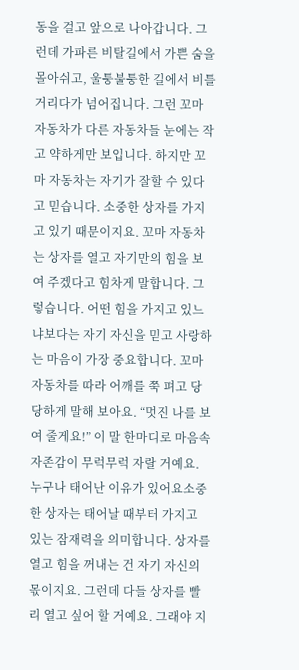동을 걸고 앞으로 나아갑니다. 그런데 가파른 비탈길에서 가쁜 숨을 몰아쉬고, 울퉁불퉁한 길에서 비틀거리다가 넘어집니다. 그런 꼬마 자동차가 다른 자동차들 눈에는 작고 약하게만 보입니다. 하지만 꼬마 자동차는 자기가 잘할 수 있다고 믿습니다. 소중한 상자를 가지고 있기 때문이지요. 꼬마 자동차는 상자를 열고 자기만의 힘을 보여 주겠다고 힘차게 말합니다. 그렇습니다. 어떤 힘을 가지고 있느냐보다는 자기 자신을 믿고 사랑하는 마음이 가장 중요합니다. 꼬마 자동차를 따라 어깨를 쭉 펴고 당당하게 말해 보아요. “멋진 나를 보여 줄게요!” 이 말 한마디로 마음속 자존감이 무럭무럭 자랄 거예요.
누구나 태어난 이유가 있어요소중한 상자는 태어날 때부터 가지고 있는 잠재력을 의미합니다. 상자를 열고 힘을 꺼내는 건 자기 자신의 몫이지요. 그런데 다들 상자를 빨리 열고 싶어 할 거예요. 그래야 지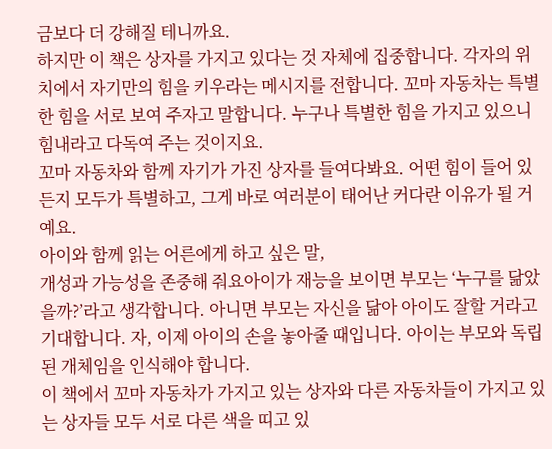금보다 더 강해질 테니까요.
하지만 이 책은 상자를 가지고 있다는 것 자체에 집중합니다. 각자의 위치에서 자기만의 힘을 키우라는 메시지를 전합니다. 꼬마 자동차는 특별한 힘을 서로 보여 주자고 말합니다. 누구나 특별한 힘을 가지고 있으니 힘내라고 다독여 주는 것이지요.
꼬마 자동차와 함께 자기가 가진 상자를 들여다봐요. 어떤 힘이 들어 있든지 모두가 특별하고, 그게 바로 여러분이 태어난 커다란 이유가 될 거예요.
아이와 함께 읽는 어른에게 하고 싶은 말,
개성과 가능성을 존중해 줘요아이가 재능을 보이면 부모는 ‘누구를 닮았을까?’라고 생각합니다. 아니면 부모는 자신을 닮아 아이도 잘할 거라고 기대합니다. 자, 이제 아이의 손을 놓아줄 때입니다. 아이는 부모와 독립된 개체임을 인식해야 합니다.
이 책에서 꼬마 자동차가 가지고 있는 상자와 다른 자동차들이 가지고 있는 상자들 모두 서로 다른 색을 띠고 있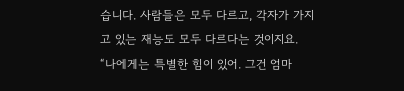습니다. 사람들은 모두 다르고, 각자가 가지고 있는 재능도 모두 다르다는 것이지요.
“나에게는 특별한 힘이 있어. 그건 엄마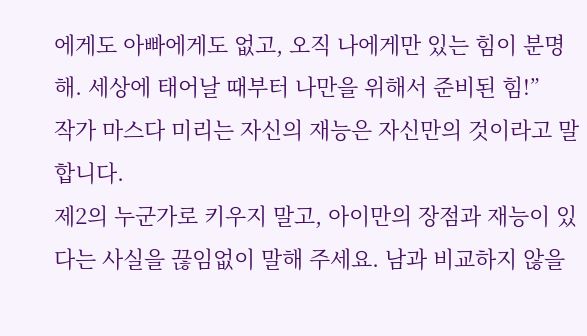에게도 아빠에게도 없고, 오직 나에게만 있는 힘이 분명해. 세상에 태어날 때부터 나만을 위해서 준비된 힘!”
작가 마스다 미리는 자신의 재능은 자신만의 것이라고 말합니다.
제2의 누군가로 키우지 말고, 아이만의 장점과 재능이 있다는 사실을 끊임없이 말해 주세요. 남과 비교하지 않을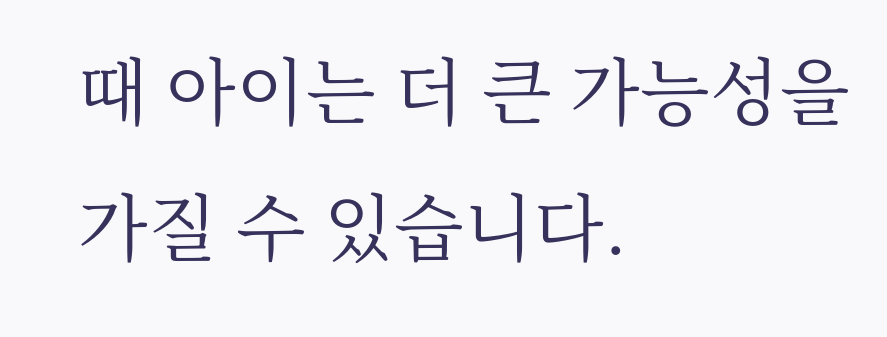때 아이는 더 큰 가능성을 가질 수 있습니다.